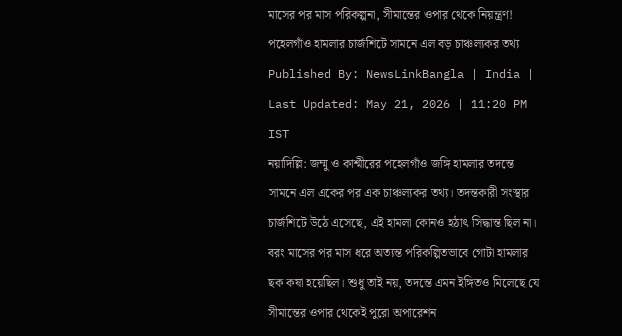মাসের পর মাস পরিকল্পনা, সীমান্তের ওপার থেকে নিয়ন্ত্রণ! পহেলগাঁও হামলার চার্জশিটে সামনে এল বড় চাঞ্চল্যকর তথ্য
Published By: NewsLinkBangla | India | Last Updated: May 21, 2026 | 11:20 PM IST
নয়াদিল্লি: জম্মু ও কাশ্মীরের পহেলগাঁও জঙ্গি হামলার তদন্তে সামনে এল একের পর এক চাঞ্চল্যকর তথ্য। তদন্তকারী সংস্থার চার্জশিটে উঠে এসেছে, এই হামলা কোনও হঠাৎ সিদ্ধান্ত ছিল না। বরং মাসের পর মাস ধরে অত্যন্ত পরিকল্পিতভাবে গোটা হামলার ছক কষা হয়েছিল। শুধু তাই নয়, তদন্তে এমন ইঙ্গিতও মিলেছে যে সীমান্তের ওপার থেকেই পুরো অপারেশন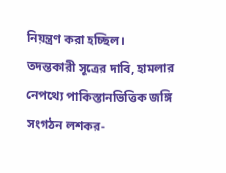নিয়ন্ত্রণ করা হচ্ছিল।
তদন্তকারী সূত্রের দাবি, হামলার নেপথ্যে পাকিস্তানভিত্তিক জঙ্গি সংগঠন লশকর-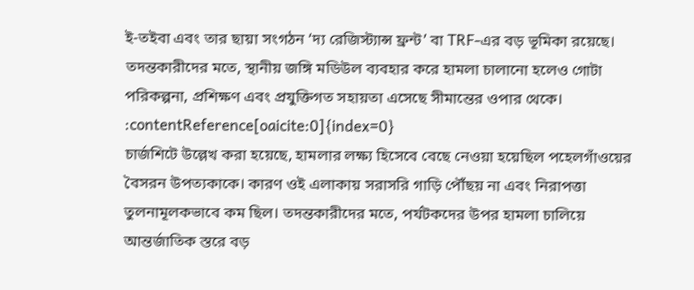ই-তইবা এবং তার ছায়া সংগঠন ‘দ্য রেজিস্ট্যান্স ফ্রন্ট’ বা TRF-এর বড় ভূমিকা রয়েছে। তদন্তকারীদের মতে, স্থানীয় জঙ্গি মডিউল ব্যবহার করে হামলা চালানো হলেও গোটা পরিকল্পনা, প্রশিক্ষণ এবং প্রযুক্তিগত সহায়তা এসেছে সীমান্তের ওপার থেকে। :contentReference[oaicite:0]{index=0}
চার্জশিটে উল্লেখ করা হয়েছে, হামলার লক্ষ্য হিসেবে বেছে নেওয়া হয়েছিল পহেলগাঁওয়ের বৈসরন উপত্যকাকে। কারণ ওই এলাকায় সরাসরি গাড়ি পৌঁছয় না এবং নিরাপত্তা তুলনামূলকভাবে কম ছিল। তদন্তকারীদের মতে, পর্যটকদের উপর হামলা চালিয়ে আন্তর্জাতিক স্তরে বড়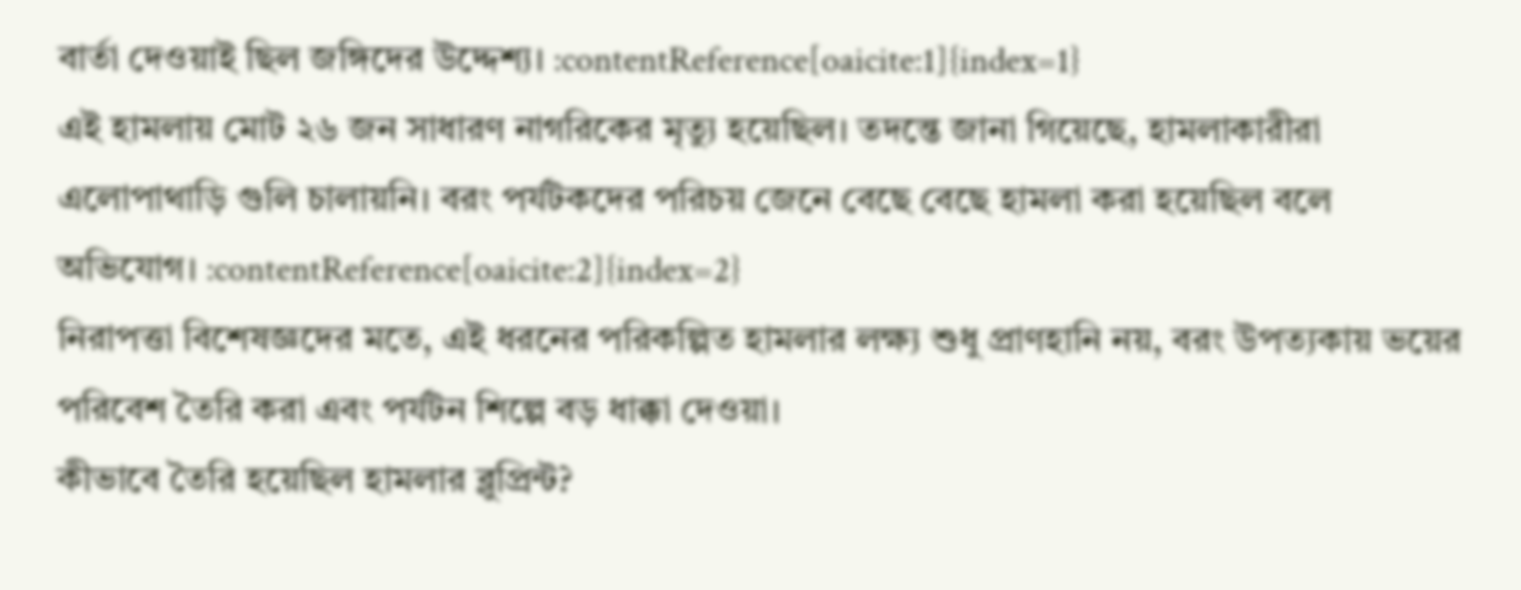বার্তা দেওয়াই ছিল জঙ্গিদের উদ্দেশ্য। :contentReference[oaicite:1]{index=1}
এই হামলায় মোট ২৬ জন সাধারণ নাগরিকের মৃত্যু হয়েছিল। তদন্তে জানা গিয়েছে, হামলাকারীরা এলোপাথাড়ি গুলি চালায়নি। বরং পর্যটকদের পরিচয় জেনে বেছে বেছে হামলা করা হয়েছিল বলে অভিযোগ। :contentReference[oaicite:2]{index=2}
নিরাপত্তা বিশেষজ্ঞদের মতে, এই ধরনের পরিকল্পিত হামলার লক্ষ্য শুধু প্রাণহানি নয়, বরং উপত্যকায় ভয়ের পরিবেশ তৈরি করা এবং পর্যটন শিল্পে বড় ধাক্কা দেওয়া।
কীভাবে তৈরি হয়েছিল হামলার ব্লুপ্রিন্ট?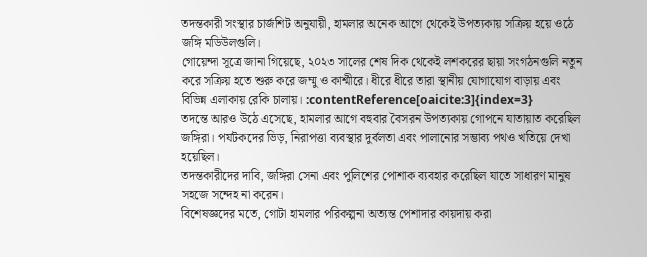তদন্তকারী সংস্থার চার্জশিট অনুযায়ী, হামলার অনেক আগে থেকেই উপত্যকায় সক্রিয় হয়ে ওঠে জঙ্গি মডিউলগুলি।
গোয়েন্দা সূত্রে জানা গিয়েছে, ২০২৩ সালের শেষ দিক থেকেই লশকরের ছায়া সংগঠনগুলি নতুন করে সক্রিয় হতে শুরু করে জম্মু ও কাশ্মীরে। ধীরে ধীরে তারা স্থানীয় যোগাযোগ বাড়ায় এবং বিভিন্ন এলাকায় রেকি চালায়। :contentReference[oaicite:3]{index=3}
তদন্তে আরও উঠে এসেছে, হামলার আগে বহুবার বৈসরন উপত্যকায় গোপনে যাতায়াত করেছিল জঙ্গিরা। পর্যটকদের ভিড়, নিরাপত্তা ব্যবস্থার দুর্বলতা এবং পালানোর সম্ভাব্য পথও খতিয়ে দেখা হয়েছিল।
তদন্তকারীদের দাবি, জঙ্গিরা সেনা এবং পুলিশের পোশাক ব্যবহার করেছিল যাতে সাধারণ মানুষ সহজে সন্দেহ না করেন।
বিশেষজ্ঞদের মতে, গোটা হামলার পরিকল্পনা অত্যন্ত পেশাদার কায়দায় করা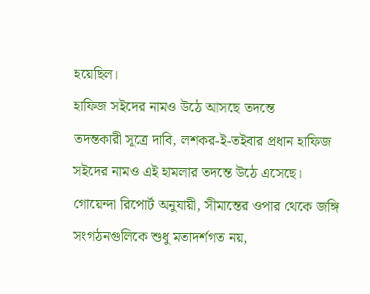হয়েছিল।
হাফিজ সইদের নামও উঠে আসছে তদন্তে
তদন্তকারী সূত্রে দাবি, লশকর-ই-তইবার প্রধান হাফিজ সইদের নামও এই হামলার তদন্তে উঠে এসেছে।
গোয়েন্দা রিপোর্ট অনুযায়ী, সীমান্তের ওপার থেকে জঙ্গি সংগঠনগুলিকে শুধু মতাদর্শগত নয়,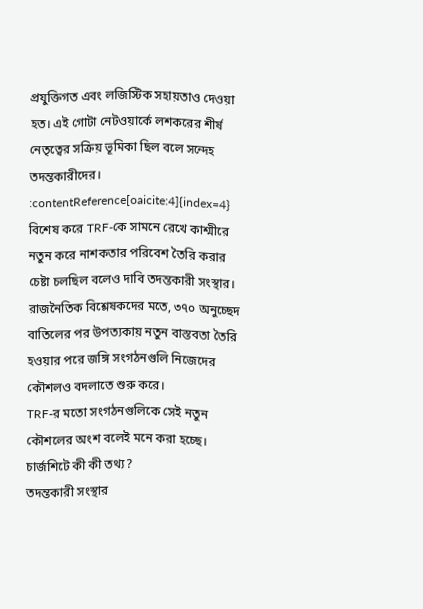প্রযুক্তিগত এবং লজিস্টিক সহায়তাও দেওয়া হত। এই গোটা নেটওয়ার্কে লশকরের শীর্ষ নেতৃত্বের সক্রিয় ভূমিকা ছিল বলে সন্দেহ তদন্তকারীদের। :contentReference[oaicite:4]{index=4}
বিশেষ করে TRF-কে সামনে রেখে কাশ্মীরে নতুন করে নাশকতার পরিবেশ তৈরি করার চেষ্টা চলছিল বলেও দাবি তদন্তকারী সংস্থার।
রাজনৈতিক বিশ্লেষকদের মতে, ৩৭০ অনুচ্ছেদ বাতিলের পর উপত্যকায় নতুন বাস্তবতা তৈরি হওয়ার পরে জঙ্গি সংগঠনগুলি নিজেদের কৌশলও বদলাতে শুরু করে।
TRF-র মতো সংগঠনগুলিকে সেই নতুন কৌশলের অংশ বলেই মনে করা হচ্ছে।
চার্জশিটে কী কী তথ্য?
তদন্তকারী সংস্থার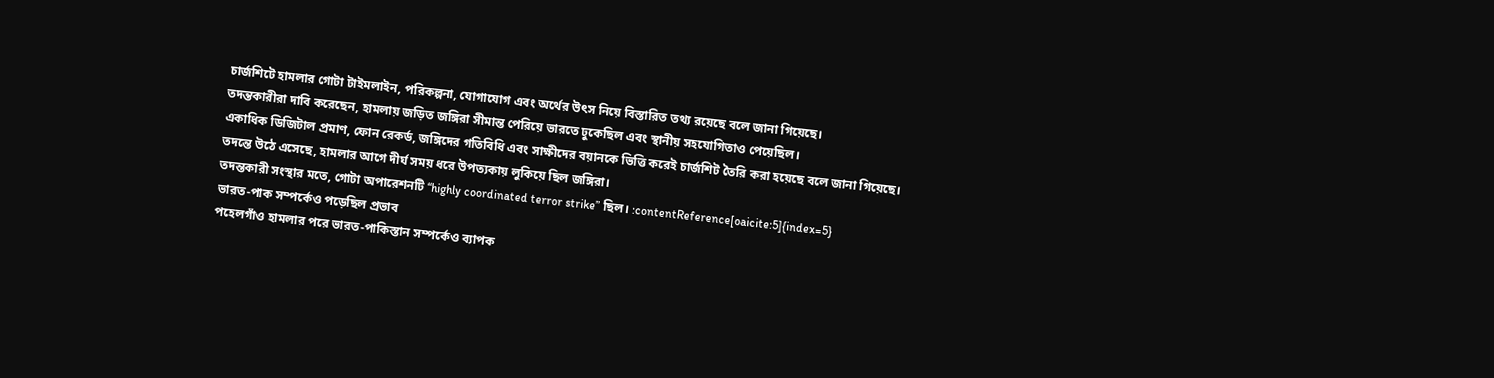চার্জশিটে হামলার গোটা টাইমলাইন, পরিকল্পনা, যোগাযোগ এবং অর্থের উৎস নিয়ে বিস্তারিত তথ্য রয়েছে বলে জানা গিয়েছে।
তদন্তকারীরা দাবি করেছেন, হামলায় জড়িত জঙ্গিরা সীমান্ত পেরিয়ে ভারতে ঢুকেছিল এবং স্থানীয় সহযোগিতাও পেয়েছিল।
একাধিক ডিজিটাল প্রমাণ, ফোন রেকর্ড, জঙ্গিদের গতিবিধি এবং সাক্ষীদের বয়ানকে ভিত্তি করেই চার্জশিট তৈরি করা হয়েছে বলে জানা গিয়েছে।
তদন্তে উঠে এসেছে, হামলার আগে দীর্ঘ সময় ধরে উপত্যকায় লুকিয়ে ছিল জঙ্গিরা।
তদন্তকারী সংস্থার মতে, গোটা অপারেশনটি “highly coordinated terror strike” ছিল। :contentReference[oaicite:5]{index=5}
ভারত-পাক সম্পর্কেও পড়েছিল প্রভাব
পহেলগাঁও হামলার পরে ভারত-পাকিস্তান সম্পর্কেও ব্যাপক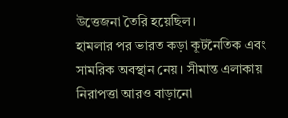উত্তেজনা তৈরি হয়েছিল।
হামলার পর ভারত কড়া কূটনৈতিক এবং সামরিক অবস্থান নেয়। সীমান্ত এলাকায় নিরাপত্তা আরও বাড়ানো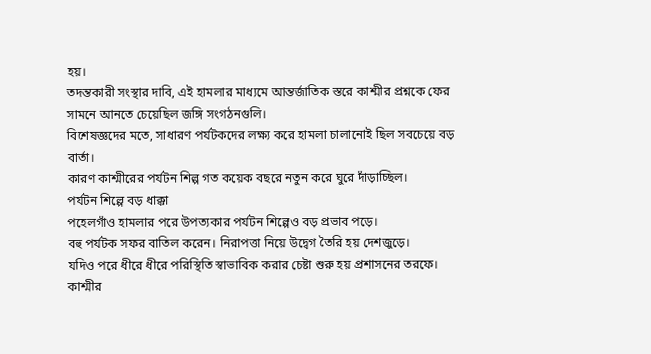হয়।
তদন্তকারী সংস্থার দাবি, এই হামলার মাধ্যমে আন্তর্জাতিক স্তরে কাশ্মীর প্রশ্নকে ফের সামনে আনতে চেয়েছিল জঙ্গি সংগঠনগুলি।
বিশেষজ্ঞদের মতে, সাধারণ পর্যটকদের লক্ষ্য করে হামলা চালানোই ছিল সবচেয়ে বড় বার্তা।
কারণ কাশ্মীরের পর্যটন শিল্প গত কয়েক বছরে নতুন করে ঘুরে দাঁড়াচ্ছিল।
পর্যটন শিল্পে বড় ধাক্কা
পহেলগাঁও হামলার পরে উপত্যকার পর্যটন শিল্পেও বড় প্রভাব পড়ে।
বহু পর্যটক সফর বাতিল করেন। নিরাপত্তা নিয়ে উদ্বেগ তৈরি হয় দেশজুড়ে।
যদিও পরে ধীরে ধীরে পরিস্থিতি স্বাভাবিক করার চেষ্টা শুরু হয় প্রশাসনের তরফে।
কাশ্মীর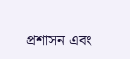প্রশাসন এবং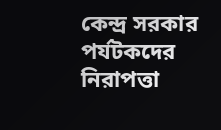কেন্দ্র সরকার পর্যটকদের নিরাপত্তা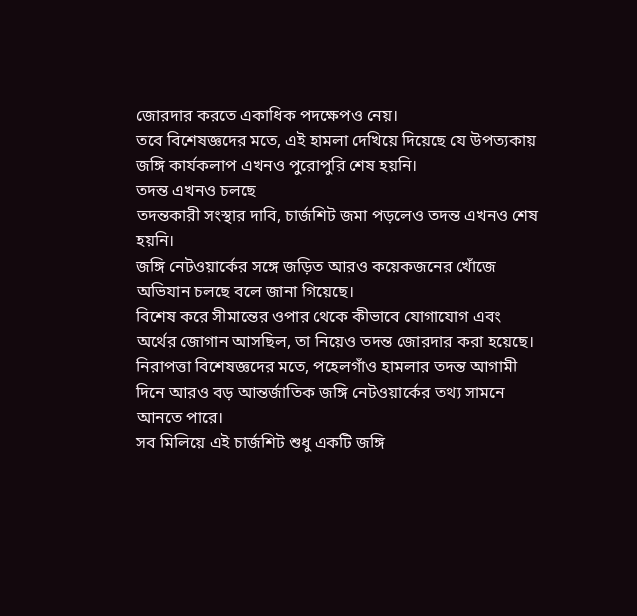জোরদার করতে একাধিক পদক্ষেপও নেয়।
তবে বিশেষজ্ঞদের মতে, এই হামলা দেখিয়ে দিয়েছে যে উপত্যকায় জঙ্গি কার্যকলাপ এখনও পুরোপুরি শেষ হয়নি।
তদন্ত এখনও চলছে
তদন্তকারী সংস্থার দাবি, চার্জশিট জমা পড়লেও তদন্ত এখনও শেষ হয়নি।
জঙ্গি নেটওয়ার্কের সঙ্গে জড়িত আরও কয়েকজনের খোঁজে অভিযান চলছে বলে জানা গিয়েছে।
বিশেষ করে সীমান্তের ওপার থেকে কীভাবে যোগাযোগ এবং অর্থের জোগান আসছিল, তা নিয়েও তদন্ত জোরদার করা হয়েছে।
নিরাপত্তা বিশেষজ্ঞদের মতে, পহেলগাঁও হামলার তদন্ত আগামী দিনে আরও বড় আন্তর্জাতিক জঙ্গি নেটওয়ার্কের তথ্য সামনে আনতে পারে।
সব মিলিয়ে এই চার্জশিট শুধু একটি জঙ্গি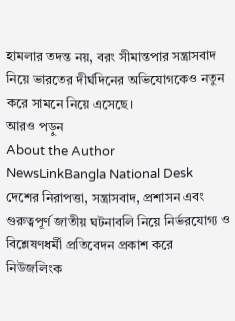হামলার তদন্ত নয়, বরং সীমান্তপার সন্ত্রাসবাদ নিয়ে ভারতের দীর্ঘদিনের অভিযোগকেও নতুন করে সামনে নিয়ে এসেছে।
আরও পড়ুন
About the Author
NewsLinkBangla National Desk
দেশের নিরাপত্তা, সন্ত্রাসবাদ, প্রশাসন এবং গুরুত্বপূর্ণ জাতীয় ঘটনাবলি নিয়ে নির্ভরযোগ্য ও বিশ্লেষণধর্মী প্রতিবেদন প্রকাশ করে নিউজলিংক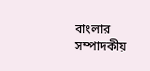বাংলার সম্পাদকীয়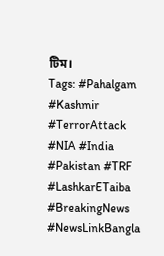টিম।
Tags: #Pahalgam #Kashmir #TerrorAttack #NIA #India #Pakistan #TRF #LashkarETaiba #BreakingNews #NewsLinkBangla